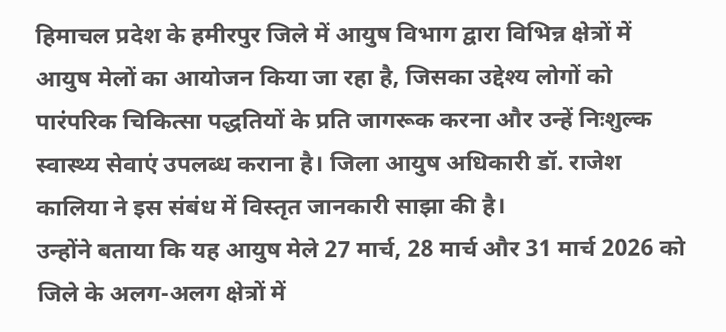हिमाचल प्रदेश के हमीरपुर जिले में आयुष विभाग द्वारा विभिन्न क्षेत्रों में आयुष मेलों का आयोजन किया जा रहा है, जिसका उद्देश्य लोगों को पारंपरिक चिकित्सा पद्धतियों के प्रति जागरूक करना और उन्हें निःशुल्क स्वास्थ्य सेवाएं उपलब्ध कराना है। जिला आयुष अधिकारी डॉ. राजेश कालिया ने इस संबंध में विस्तृत जानकारी साझा की है।
उन्होंने बताया कि यह आयुष मेले 27 मार्च, 28 मार्च और 31 मार्च 2026 को जिले के अलग-अलग क्षेत्रों में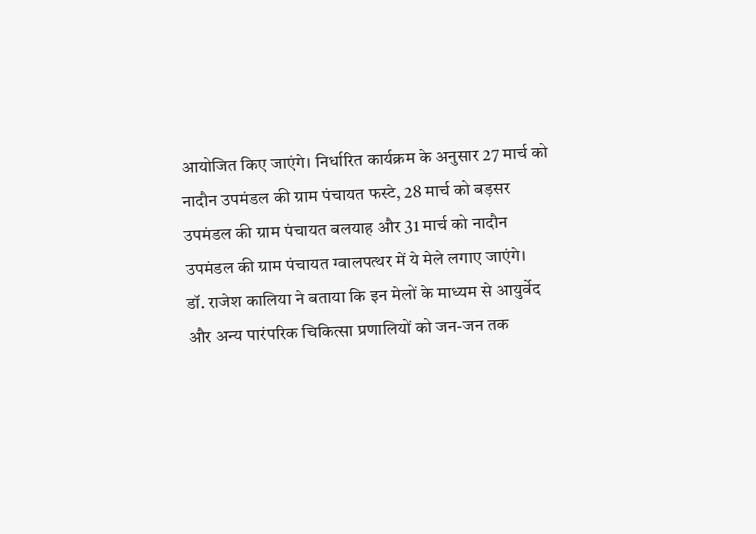आयोजित किए जाएंगे। निर्धारित कार्यक्रम के अनुसार 27 मार्च को नादौन उपमंडल की ग्राम पंचायत फस्टे, 28 मार्च को बड़सर उपमंडल की ग्राम पंचायत बलयाह और 31 मार्च को नादौन उपमंडल की ग्राम पंचायत ग्वालपत्थर में ये मेले लगाए जाएंगे।
डॉ. राजेश कालिया ने बताया कि इन मेलों के माध्यम से आयुर्वेद और अन्य पारंपरिक चिकित्सा प्रणालियों को जन-जन तक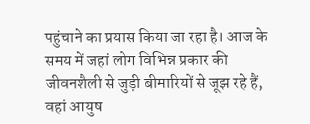पहुंचाने का प्रयास किया जा रहा है। आज के समय में जहां लोग विभिन्न प्रकार की जीवनशैली से जुड़ी बीमारियों से जूझ रहे हैं, वहां आयुष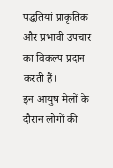पद्धतियां प्राकृतिक और प्रभावी उपचार का विकल्प प्रदान करती हैं।
इन आयुष मेलों के दौरान लोगों की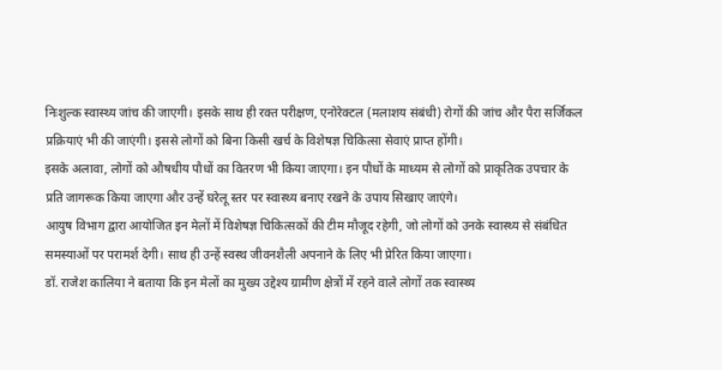निःशुल्क स्वास्थ्य जांच की जाएगी। इसके साथ ही रक्त परीक्षण, एनोरेक्टल (मलाशय संबंधी) रोगों की जांच और पैरा सर्जिकल प्रक्रियाएं भी की जाएंगी। इससे लोगों को बिना किसी खर्च के विशेषज्ञ चिकित्सा सेवाएं प्राप्त होंगी।
इसके अलावा, लोगों को औषधीय पौधों का वितरण भी किया जाएगा। इन पौधों के माध्यम से लोगों को प्राकृतिक उपचार के प्रति जागरूक किया जाएगा और उन्हें घरेलू स्तर पर स्वास्थ्य बनाए रखने के उपाय सिखाए जाएंगे।
आयुष विभाग द्वारा आयोजित इन मेलों में विशेषज्ञ चिकित्सकों की टीम मौजूद रहेगी, जो लोगों को उनके स्वास्थ्य से संबंधित समस्याओं पर परामर्श देगी। साथ ही उन्हें स्वस्थ जीवनशैली अपनाने के लिए भी प्रेरित किया जाएगा।
डॉ. राजेश कालिया ने बताया कि इन मेलों का मुख्य उद्देश्य ग्रामीण क्षेत्रों में रहने वाले लोगों तक स्वास्थ्य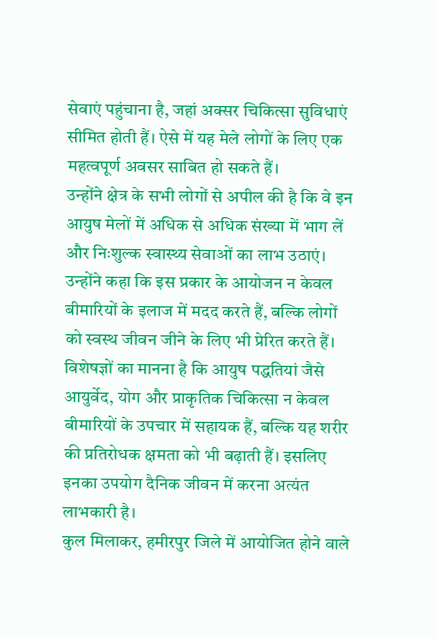सेवाएं पहुंचाना है, जहां अक्सर चिकित्सा सुविधाएं सीमित होती हैं। ऐसे में यह मेले लोगों के लिए एक महत्वपूर्ण अवसर साबित हो सकते हैं।
उन्होंने क्षेत्र के सभी लोगों से अपील की है कि वे इन आयुष मेलों में अधिक से अधिक संख्या में भाग लें और निःशुल्क स्वास्थ्य सेवाओं का लाभ उठाएं। उन्होंने कहा कि इस प्रकार के आयोजन न केवल बीमारियों के इलाज में मदद करते हैं, बल्कि लोगों को स्वस्थ जीवन जीने के लिए भी प्रेरित करते हैं।
विशेषज्ञों का मानना है कि आयुष पद्धतियां जैसे आयुर्वेद, योग और प्राकृतिक चिकित्सा न केवल बीमारियों के उपचार में सहायक हैं, बल्कि यह शरीर की प्रतिरोधक क्षमता को भी बढ़ाती हैं। इसलिए इनका उपयोग दैनिक जीवन में करना अत्यंत लाभकारी है।
कुल मिलाकर, हमीरपुर जिले में आयोजित होने वाले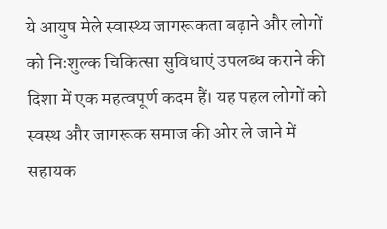ये आयुष मेले स्वास्थ्य जागरूकता बढ़ाने और लोगों को निःशुल्क चिकित्सा सुविधाएं उपलब्ध कराने की दिशा में एक महत्वपूर्ण कदम हैं। यह पहल लोगों को स्वस्थ और जागरूक समाज की ओर ले जाने में सहायक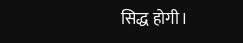सिद्ध होगी।